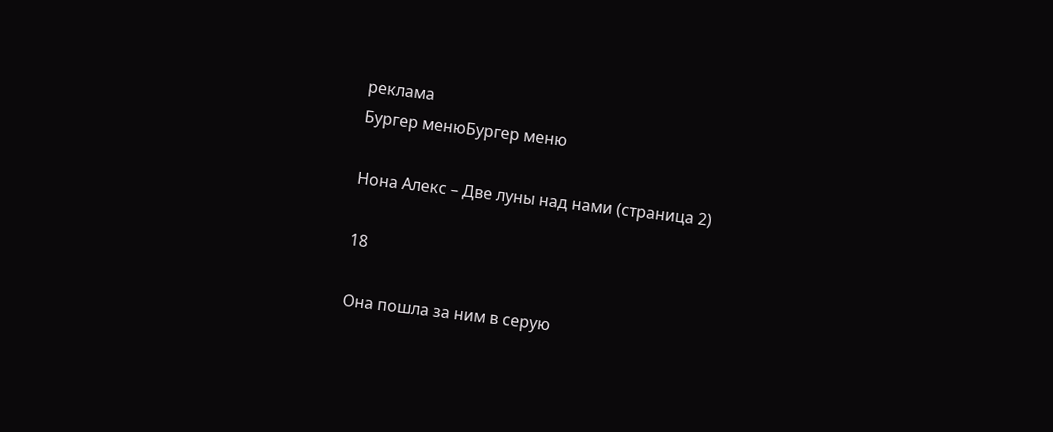реклама
Бургер менюБургер меню

Нона Алекс – Две луны над нами (страница 2)

18

Она пошла за ним в серую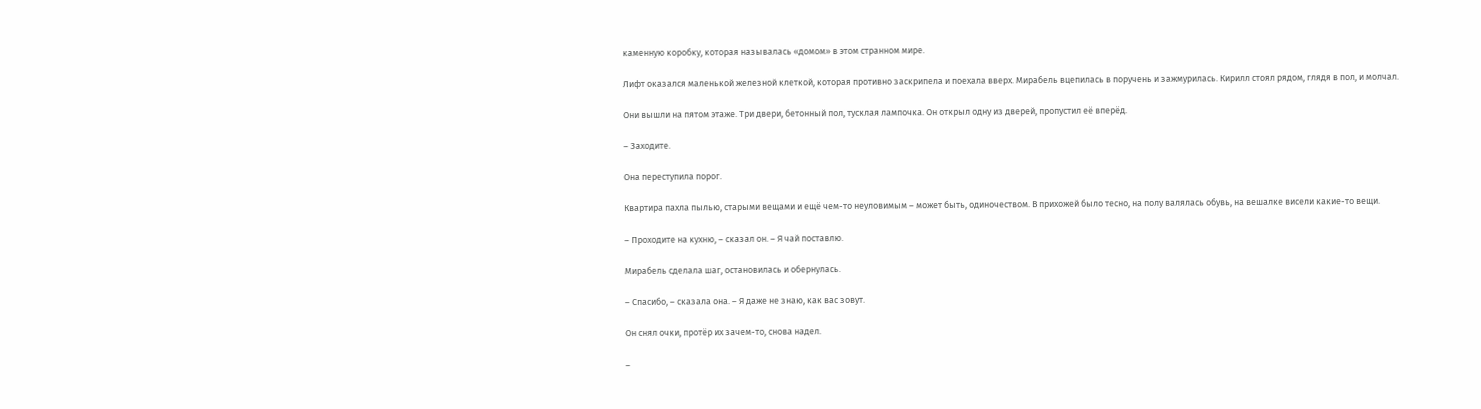каменную коробку, которая называлась «домом» в этом странном мире.

Лифт оказался маленькой железной клеткой, которая противно заскрипела и поехала вверх. Мирабель вцепилась в поручень и зажмурилась. Кирилл стоял рядом, глядя в пол, и молчал.

Они вышли на пятом этаже. Три двери, бетонный пол, тусклая лампочка. Он открыл одну из дверей, пропустил её вперёд.

– Заходите.

Она переступила порог.

Квартира пахла пылью, старыми вещами и ещё чем-то неуловимым – может быть, одиночеством. В прихожей было тесно, на полу валялась обувь, на вешалке висели какие-то вещи.

– Проходите на кухню, – сказал он. – Я чай поставлю.

Мирабель сделала шаг, остановилась и обернулась.

– Спасибо, – сказала она. – Я даже не знаю, как вас зовут.

Он снял очки, протёр их зачем-то, снова надел.

–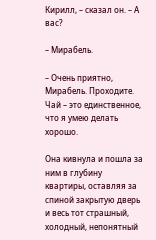Кирилл, – сказал он. – А вас?

– Мирабель.

– Очень приятно, Мирабель. Проходите. Чай – это единственное, что я умею делать хорошо.

Она кивнула и пошла за ним в глубину квартиры, оставляя за спиной закрытую дверь и весь тот страшный, холодный, непонятный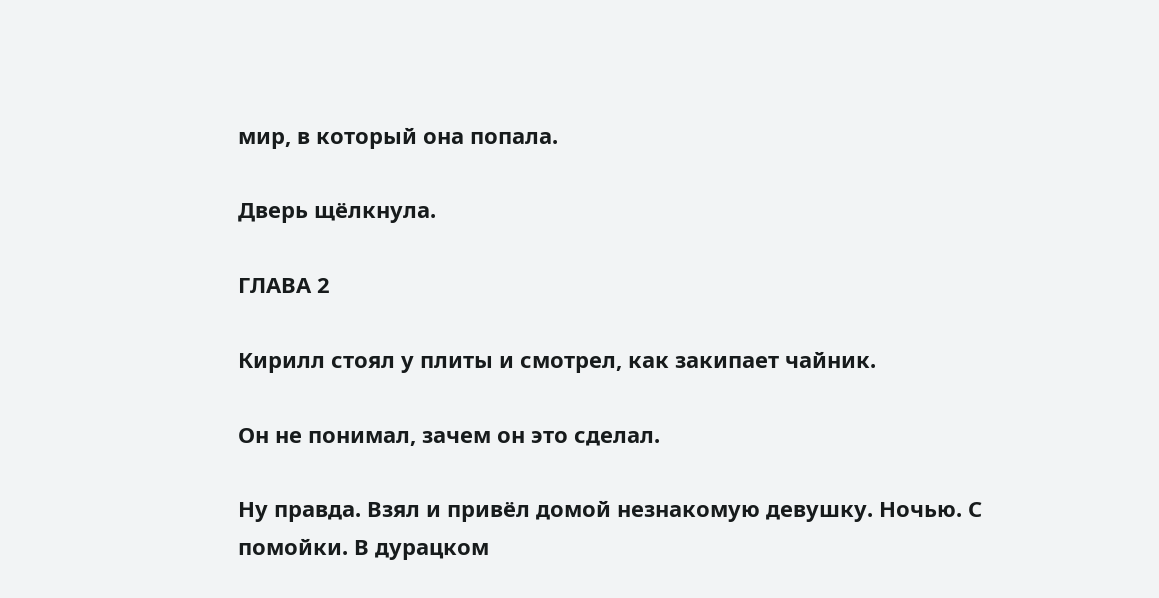мир, в который она попала.

Дверь щёлкнула.

ГЛАВА 2

Кирилл стоял у плиты и смотрел, как закипает чайник.

Он не понимал, зачем он это сделал.

Ну правда. Взял и привёл домой незнакомую девушку. Ночью. С помойки. В дурацком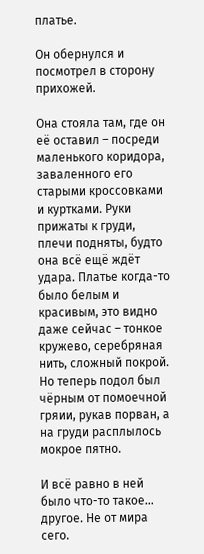платье.

Он обернулся и посмотрел в сторону прихожей.

Она стояла там, где он её оставил – посреди маленького коридора, заваленного его старыми кроссовками и куртками. Руки прижаты к груди, плечи подняты, будто она всё ещё ждёт удара. Платье когда-то было белым и красивым, это видно даже сейчас – тонкое кружево, серебряная нить, сложный покрой. Но теперь подол был чёрным от помоечной гряии, рукав порван, а на груди расплылось мокрое пятно.

И всё равно в ней было что-то такое… другое. Не от мира сего.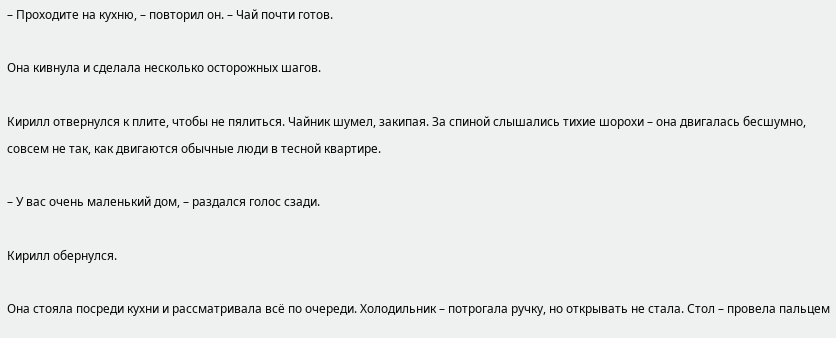– Проходите на кухню, – повторил он. – Чай почти готов.

Она кивнула и сделала несколько осторожных шагов.

Кирилл отвернулся к плите, чтобы не пялиться. Чайник шумел, закипая. За спиной слышались тихие шорохи – она двигалась бесшумно, совсем не так, как двигаются обычные люди в тесной квартире.

– У вас очень маленький дом, – раздался голос сзади.

Кирилл обернулся.

Она стояла посреди кухни и рассматривала всё по очереди. Холодильник – потрогала ручку, но открывать не стала. Стол – провела пальцем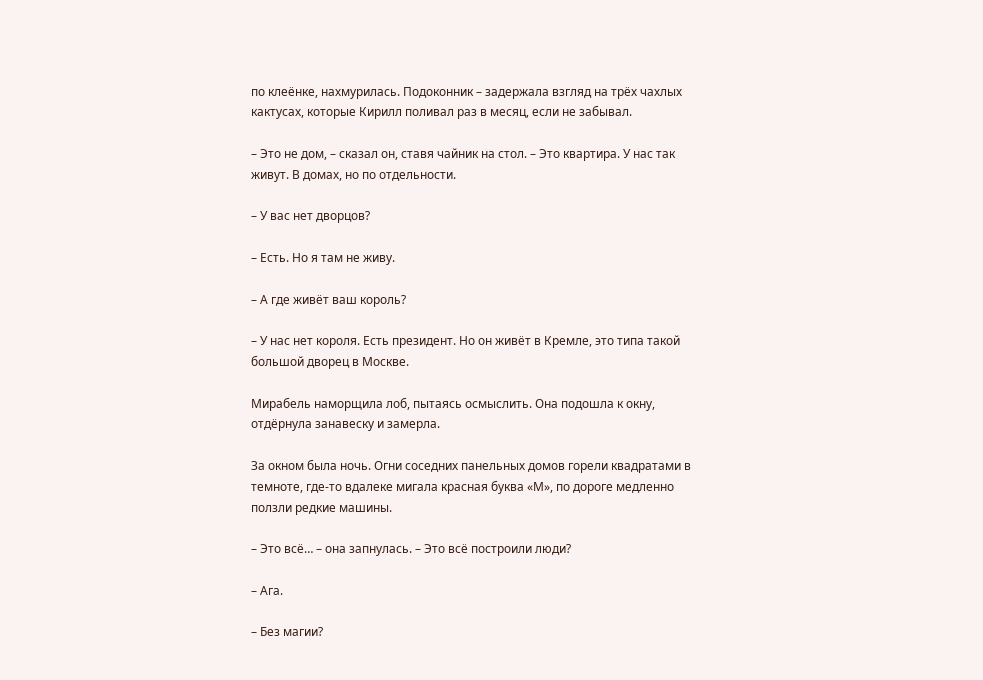по клеёнке, нахмурилась. Подоконник – задержала взгляд на трёх чахлых кактусах, которые Кирилл поливал раз в месяц, если не забывал.

– Это не дом, – сказал он, ставя чайник на стол. – Это квартира. У нас так живут. В домах, но по отдельности.

– У вас нет дворцов?

– Есть. Но я там не живу.

– А где живёт ваш король?

– У нас нет короля. Есть президент. Но он живёт в Кремле, это типа такой большой дворец в Москве.

Мирабель наморщила лоб, пытаясь осмыслить. Она подошла к окну, отдёрнула занавеску и замерла.

За окном была ночь. Огни соседних панельных домов горели квадратами в темноте, где-то вдалеке мигала красная буква «М», по дороге медленно ползли редкие машины.

– Это всё… – она запнулась. – Это всё построили люди?

– Ага.

– Без магии?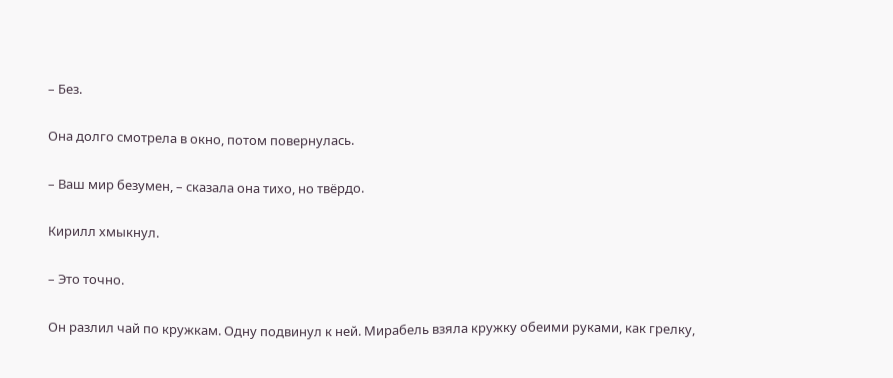– Без.

Она долго смотрела в окно, потом повернулась.

– Ваш мир безумен, – сказала она тихо, но твёрдо.

Кирилл хмыкнул.

– Это точно.

Он разлил чай по кружкам. Одну подвинул к ней. Мирабель взяла кружку обеими руками, как грелку,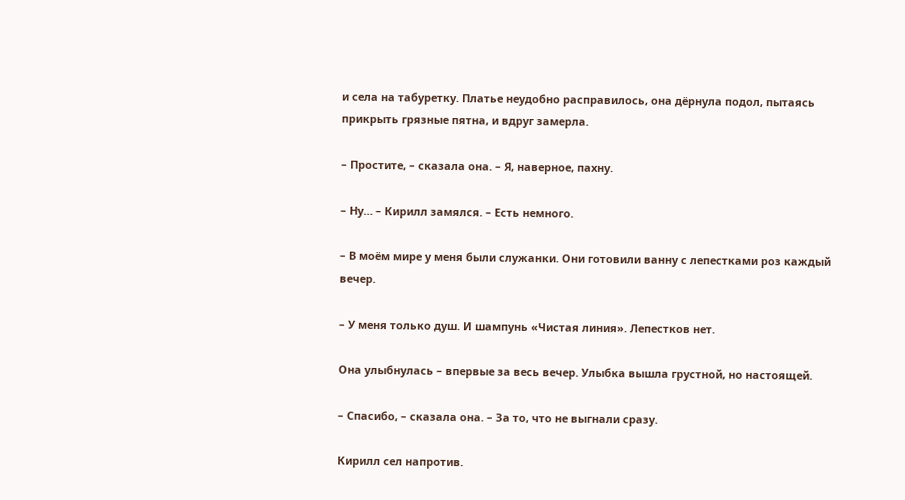и села на табуретку. Платье неудобно расправилось, она дёрнула подол, пытаясь прикрыть грязные пятна, и вдруг замерла.

– Простите, – сказала она. – Я, наверное, пахну.

– Ну… – Кирилл замялся. – Есть немного.

– В моём мире у меня были служанки. Они готовили ванну с лепестками роз каждый вечер.

– У меня только душ. И шампунь «Чистая линия». Лепестков нет.

Она улыбнулась – впервые за весь вечер. Улыбка вышла грустной, но настоящей.

– Спасибо, – сказала она. – За то, что не выгнали сразу.

Кирилл сел напротив.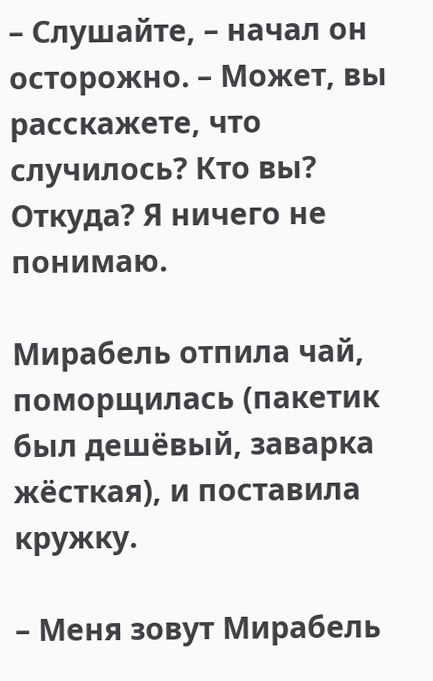– Слушайте, – начал он осторожно. – Может, вы расскажете, что случилось? Кто вы? Откуда? Я ничего не понимаю.

Мирабель отпила чай, поморщилась (пакетик был дешёвый, заварка жёсткая), и поставила кружку.

– Меня зовут Мирабель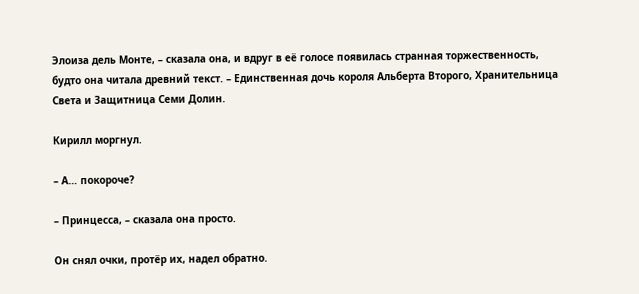Элоиза дель Монте, – сказала она, и вдруг в её голосе появилась странная торжественность, будто она читала древний текст. – Единственная дочь короля Альберта Второго, Хранительница Света и Защитница Семи Долин.

Кирилл моргнул.

– А… покороче?

– Принцесса, – сказала она просто.

Он снял очки, протёр их, надел обратно.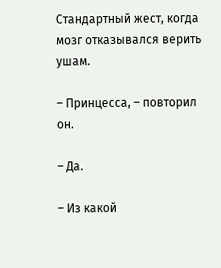Стандартный жест, когда мозг отказывался верить ушам.

– Принцесса, – повторил он.

– Да.

– Из какой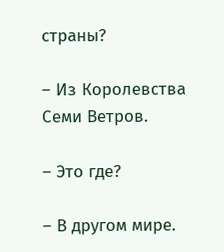страны?

– Из Королевства Семи Ветров.

– Это где?

– В другом мире.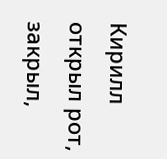Кирилл открыл рот, закрыл,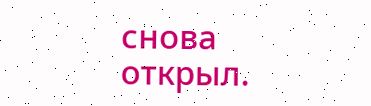снова открыл.